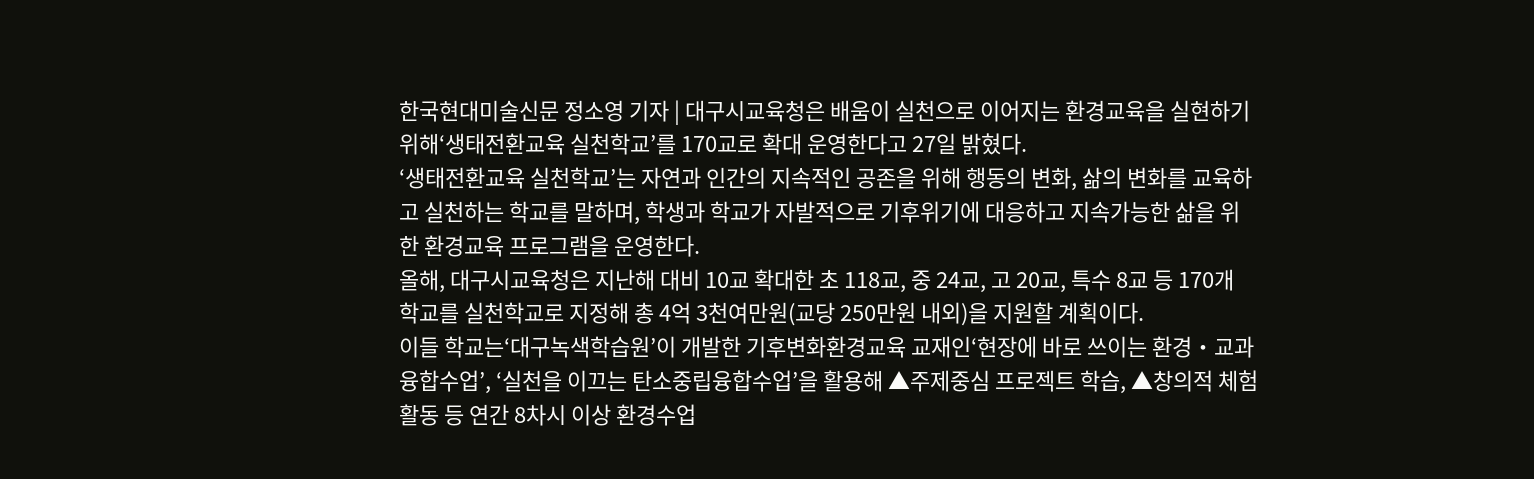한국현대미술신문 정소영 기자 | 대구시교육청은 배움이 실천으로 이어지는 환경교육을 실현하기 위해‘생태전환교육 실천학교’를 170교로 확대 운영한다고 27일 밝혔다.
‘생태전환교육 실천학교’는 자연과 인간의 지속적인 공존을 위해 행동의 변화, 삶의 변화를 교육하고 실천하는 학교를 말하며, 학생과 학교가 자발적으로 기후위기에 대응하고 지속가능한 삶을 위한 환경교육 프로그램을 운영한다.
올해, 대구시교육청은 지난해 대비 10교 확대한 초 118교, 중 24교, 고 20교, 특수 8교 등 170개 학교를 실천학교로 지정해 총 4억 3천여만원(교당 250만원 내외)을 지원할 계획이다.
이들 학교는‘대구녹색학습원’이 개발한 기후변화환경교육 교재인‘현장에 바로 쓰이는 환경・교과 융합수업’, ‘실천을 이끄는 탄소중립융합수업’을 활용해 ▲주제중심 프로젝트 학습, ▲창의적 체험활동 등 연간 8차시 이상 환경수업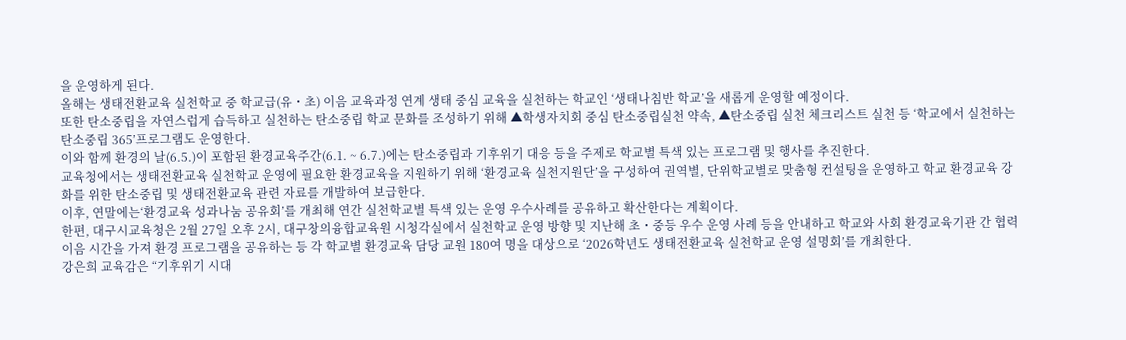을 운영하게 된다.
올해는 생태전환교육 실천학교 중 학교급(유・초) 이음 교육과정 연계 생태 중심 교육을 실천하는 학교인 ‘생태나침반 학교’을 새롭게 운영할 예정이다.
또한 탄소중립을 자연스럽게 습득하고 실천하는 탄소중립 학교 문화를 조성하기 위해 ▲학생자치회 중심 탄소중립실천 약속, ▲탄소중립 실천 체크리스트 실천 등 ‘학교에서 실천하는 탄소중립 365’프로그램도 운영한다.
이와 함께 환경의 날(6.5.)이 포함된 환경교육주간(6.1. ~ 6.7.)에는 탄소중립과 기후위기 대응 등을 주제로 학교별 특색 있는 프로그램 및 행사를 추진한다.
교육청에서는 생태전환교육 실천학교 운영에 필요한 환경교육을 지원하기 위해 ‘환경교육 실천지원단’을 구성하여 권역별, 단위학교별로 맞춤형 컨설팅을 운영하고 학교 환경교육 강화를 위한 탄소중립 및 생태전환교육 관련 자료를 개발하여 보급한다.
이후, 연말에는‘환경교육 성과나눔 공유회’를 개최해 연간 실천학교별 특색 있는 운영 우수사례를 공유하고 확산한다는 계획이다.
한편, 대구시교육청은 2월 27일 오후 2시, 대구창의융합교육원 시청각실에서 실천학교 운영 방향 및 지난해 초・중등 우수 운영 사례 등을 안내하고 학교와 사회 환경교육기관 간 협력 이음 시간을 가져 환경 프로그램을 공유하는 등 각 학교별 환경교육 담당 교원 180여 명을 대상으로 ‘2026학년도 생태전환교육 실천학교 운영 설명회’를 개최한다.
강은희 교육감은 “기후위기 시대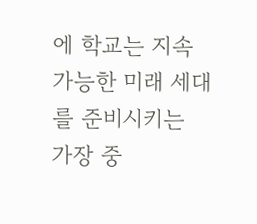에 학교는 지속가능한 미래 세대를 준비시키는 가장 중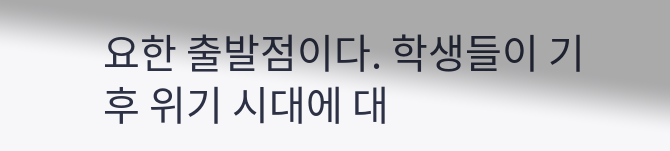요한 출발점이다. 학생들이 기후 위기 시대에 대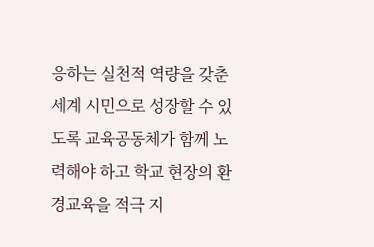응하는 실천적 역량을 갖춘 세계 시민으로 성장할 수 있도록 교육공동체가 함께 노력해야 하고 학교 현장의 환경교육을 적극 지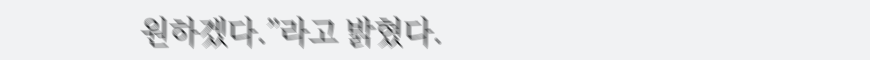원하겠다.”라고 밝혔다.